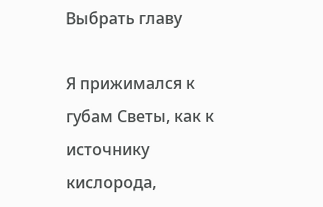Выбрать главу

Я прижимался к губам Светы, как к источнику кислорода,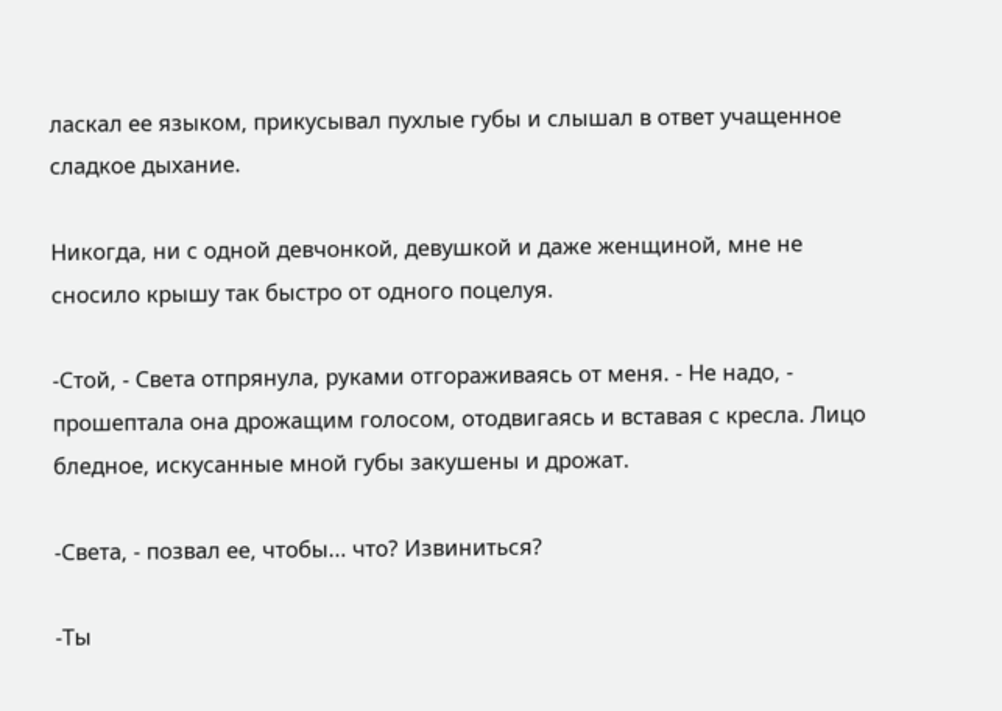ласкал ее языком, прикусывал пухлые губы и слышал в ответ учащенное сладкое дыхание.

Никогда, ни с одной девчонкой, девушкой и даже женщиной, мне не сносило крышу так быстро от одного поцелуя.

-Стой, - Света отпрянула, руками отгораживаясь от меня. - Не надо, - прошептала она дрожащим голосом, отодвигаясь и вставая с кресла. Лицо бледное, искусанные мной губы закушены и дрожат.

-Света, - позвал ее, чтобы... что? Извиниться?

-Ты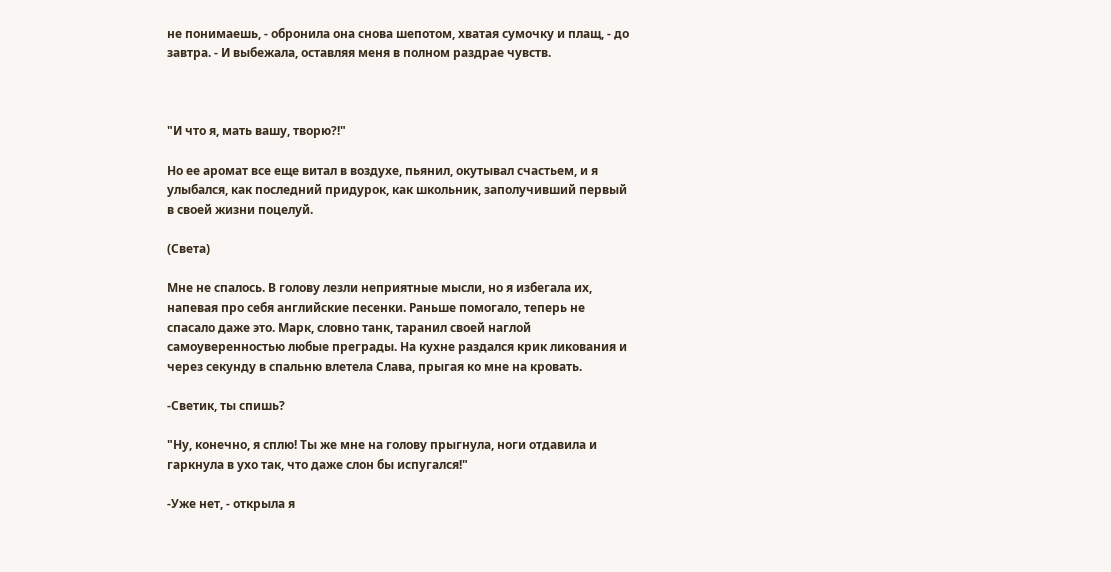не понимаешь, - обронила она снова шепотом, хватая сумочку и плащ, - до завтра. - И выбежала, оставляя меня в полном раздрае чувств.



"И что я, мать вашу, творю?!"

Но ее аромат все еще витал в воздухе, пьянил, окутывал счастьем, и я улыбался, как последний придурок, как школьник, заполучивший первый в своей жизни поцелуй.

(Света)

Мне не спалось. В голову лезли неприятные мысли, но я избегала их, напевая про себя английские песенки. Раньше помогало, теперь не спасало даже это. Марк, словно танк, таранил своей наглой самоуверенностью любые преграды. На кухне раздался крик ликования и через секунду в спальню влетела Слава, прыгая ко мне на кровать.

-Светик, ты спишь?

"Ну, конечно, я сплю! Ты же мне на голову прыгнула, ноги отдавила и гаркнула в ухо так, что даже слон бы испугался!"

-Уже нет, - открыла я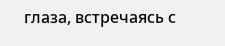глаза, встречаясь с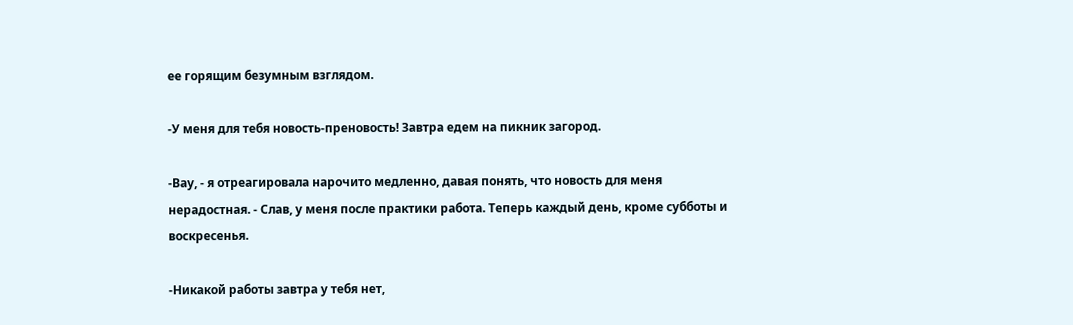ее горящим безумным взглядом.

-У меня для тебя новость-преновость! Завтра едем на пикник загород.

-Вау, - я отреагировала нарочито медленно, давая понять, что новость для меня нерадостная. - Слав, у меня после практики работа. Теперь каждый день, кроме субботы и воскресенья.

-Никакой работы завтра у тебя нет,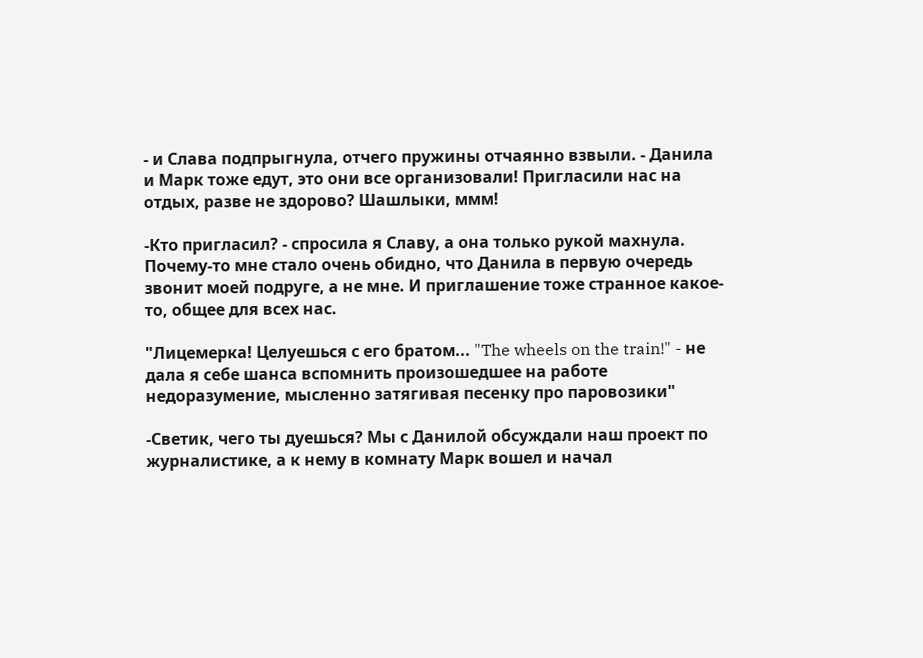- и Слава подпрыгнула, отчего пружины отчаянно взвыли. - Данила и Марк тоже едут, это они все организовали! Пригласили нас на отдых, разве не здорово? Шашлыки, ммм!

-Кто пригласил? - спросила я Славу, а она только рукой махнула. Почему-то мне стало очень обидно, что Данила в первую очередь звонит моей подруге, а не мне. И приглашение тоже странное какое-то, общее для всех нас.

"Лицемерка! Целуешься с его братом... "The wheels on the train!" - не дала я себе шанса вспомнить произошедшее на работе недоразумение, мысленно затягивая песенку про паровозики"

-Светик, чего ты дуешься? Мы с Данилой обсуждали наш проект по журналистике, а к нему в комнату Марк вошел и начал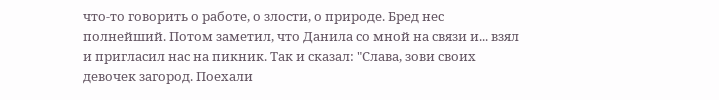что-то говорить о работе, о злости, о природе. Бред нес полнейший. Потом заметил, что Данила со мной на связи и... взял и пригласил нас на пикник. Так и сказал: "Слава, зови своих девочек загород. Поехали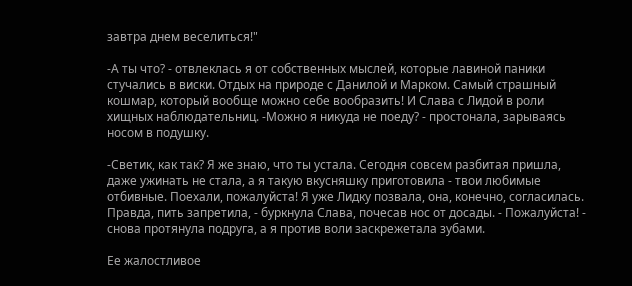завтра днем веселиться!"

-А ты что? - отвлеклась я от собственных мыслей, которые лавиной паники стучались в виски. Отдых на природе с Данилой и Марком. Самый страшный кошмар, который вообще можно себе вообразить! И Слава с Лидой в роли хищных наблюдательниц. -Можно я никуда не поеду? - простонала, зарываясь носом в подушку.

-Светик, как так? Я же знаю, что ты устала. Сегодня совсем разбитая пришла, даже ужинать не стала, а я такую вкусняшку приготовила - твои любимые отбивные. Поехали, пожалуйста! Я уже Лидку позвала, она, конечно, согласилась. Правда, пить запретила, - буркнула Слава, почесав нос от досады. - Пожалуйста! - снова протянула подруга, а я против воли заскрежетала зубами.

Ее жалостливое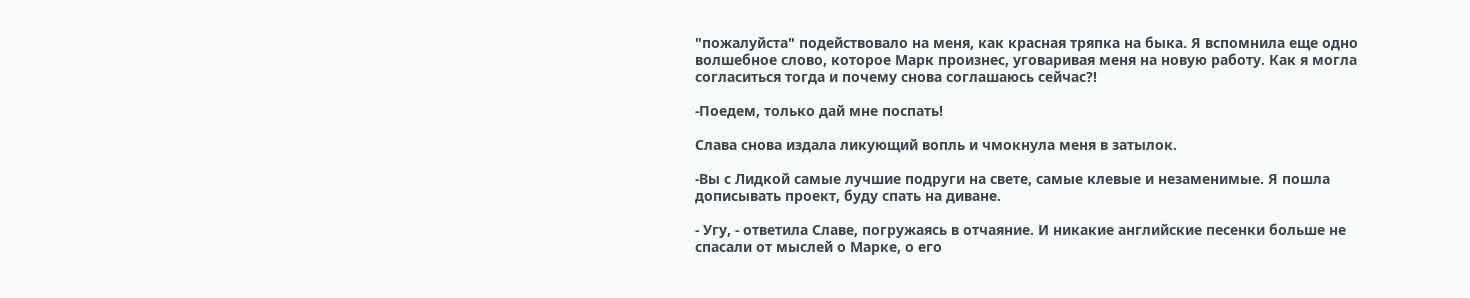"пожалуйста" подействовало на меня, как красная тряпка на быка. Я вспомнила еще одно волшебное слово, которое Марк произнес, уговаривая меня на новую работу. Как я могла согласиться тогда и почему снова соглашаюсь сейчас?!

-Поедем, только дай мне поспать!

Слава снова издала ликующий вопль и чмокнула меня в затылок.

-Вы с Лидкой самые лучшие подруги на свете, самые клевые и незаменимые. Я пошла дописывать проект, буду спать на диване.

- Угу, - ответила Славе, погружаясь в отчаяние. И никакие английские песенки больше не спасали от мыслей о Марке, о его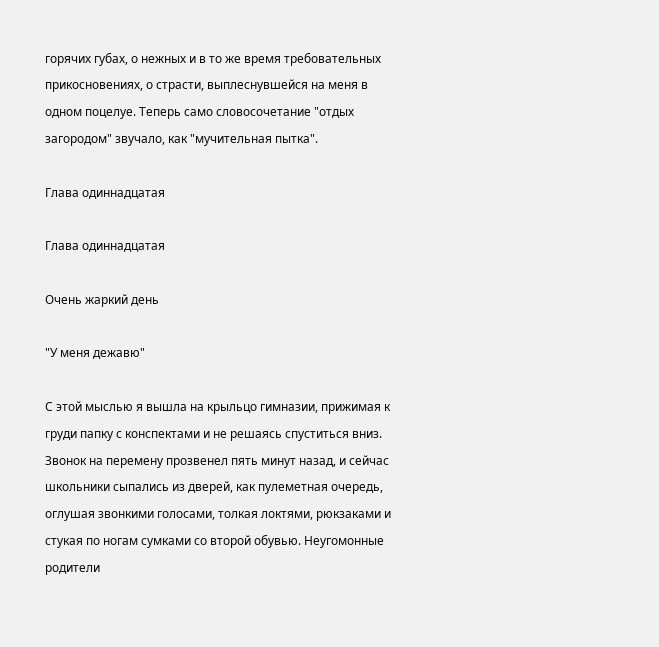горячих губах, о нежных и в то же время требовательных прикосновениях, о страсти, выплеснувшейся на меня в одном поцелуе. Теперь само словосочетание "отдых загородом" звучало, как "мучительная пытка".

Глава одиннадцатая

Глава одиннадцатая

Очень жаркий день

"У меня дежавю"

С этой мыслью я вышла на крыльцо гимназии, прижимая к груди папку с конспектами и не решаясь спуститься вниз. Звонок на перемену прозвенел пять минут назад, и сейчас школьники сыпались из дверей, как пулеметная очередь, оглушая звонкими голосами, толкая локтями, рюкзаками и стукая по ногам сумками со второй обувью. Неугомонные родители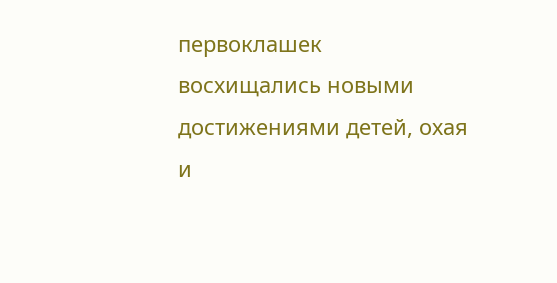первоклашек восхищались новыми достижениями детей, охая и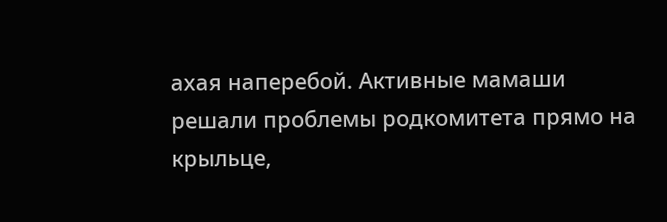ахая наперебой. Активные мамаши решали проблемы родкомитета прямо на крыльце,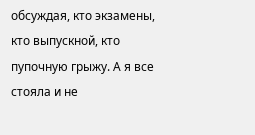обсуждая, кто экзамены, кто выпускной, кто пупочную грыжу. А я все стояла и не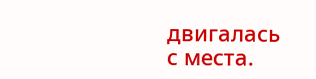двигалась с места.